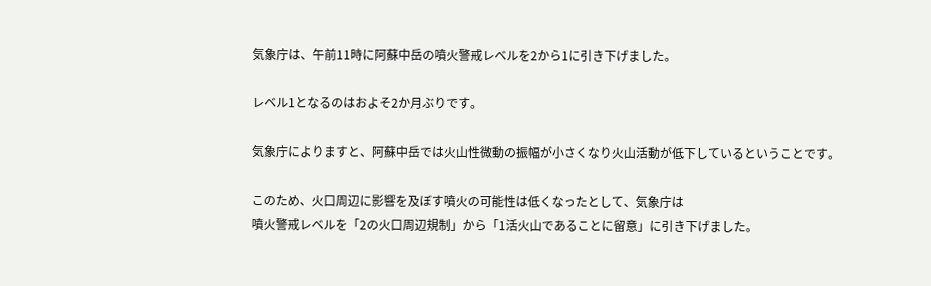気象庁は、午前11時に阿蘇中岳の噴火警戒レベルを2から1に引き下げました。

レベル1となるのはおよそ2か月ぶりです。

気象庁によりますと、阿蘇中岳では火山性微動の振幅が小さくなり火山活動が低下しているということです。

このため、火口周辺に影響を及ぼす噴火の可能性は低くなったとして、気象庁は
噴火警戒レベルを「2の火口周辺規制」から「1活火山であることに留意」に引き下げました。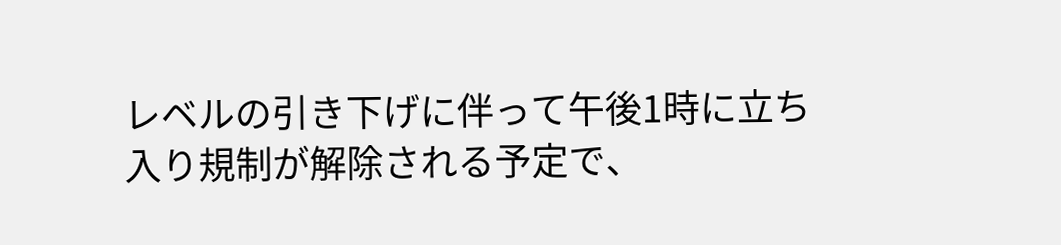レベルの引き下げに伴って午後1時に立ち入り規制が解除される予定で、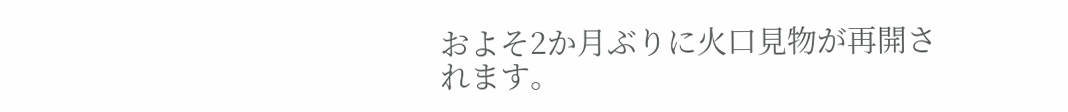およそ2か月ぶりに火口見物が再開されます。